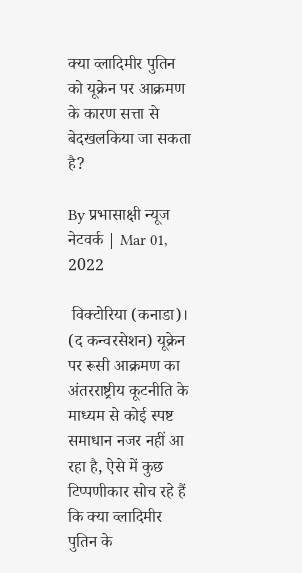क्या व्लादिमीर पुतिन को यूक्रेन पर आक्रमण के कारण सत्ता से बेदखलकिया जा सकता है?

By प्रभासाक्षी न्यूज नेटवर्क | Mar 01, 2022

 विक्टोरिया (कनाडा)। (द कन्वरसेशन) यूक्रेन पर रूसी आक्रमण का अंतरराष्ट्रीय कूटनीति के माध्यम से कोई स्पष्ट समाधान नजर नहीं आ रहा है, ऐसे में कुछ टिप्पणीकार सोच रहे हैं कि क्या व्लादिमीर पुतिन के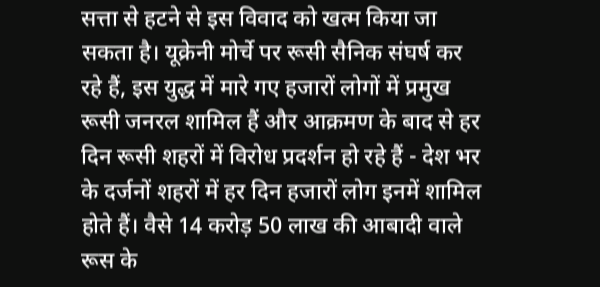सत्ता से हटने से इस विवाद को खत्म किया जा सकता है। यूक्रेनी मोर्चे पर रूसी सैनिक संघर्ष कर रहे हैं, इस युद्ध में मारे गए हजारों लोगों में प्रमुख रूसी जनरल शामिल हैं और आक्रमण के बाद से हर दिन रूसी शहरों में विरोध प्रदर्शन हो रहे हैं - देश भर के दर्जनों शहरों में हर दिन हजारों लोग इनमें शामिल होते हैं। वैसे 14 करोड़ 50 लाख की आबादी वाले रूस के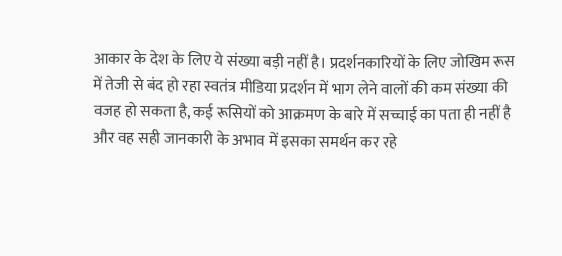आकार के देश के लिए ये संख्या बड़ी नहीं है। प्रदर्शनकारियों के लिए जोखिम रूस में तेजी से बंद हो रहा स्वतंत्र मीडिया प्रदर्शन में भाग लेने वालों की कम संख्या की वजह हो सकता है, कई रूसियों को आक्रमण के बारे में सच्चाई का पता ही नहीं है और वह सही जानकारी के अभाव में इसका समर्थन कर रहे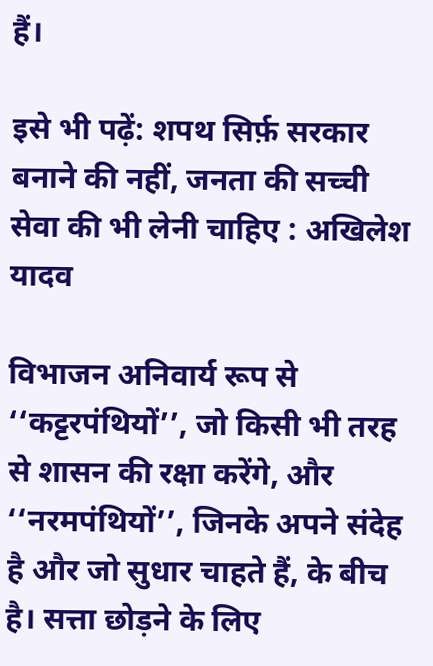हैं।

इसे भी पढ़ें: शपथ सिर्फ़ सरकार बनाने की नहीं, जनता की सच्ची सेवा की भी लेनी चाहिए : अखिलेश यादव

विभाजन अनिवार्य रूप से ‘‘कट्टरपंथियों’’, जो किसी भी तरह से शासन की रक्षा करेंगे, और ‘‘नरमपंथियों’’, जिनके अपने संदेह है और जो सुधार चाहते हैं, के बीच है। सत्ता छोड़ने के लिए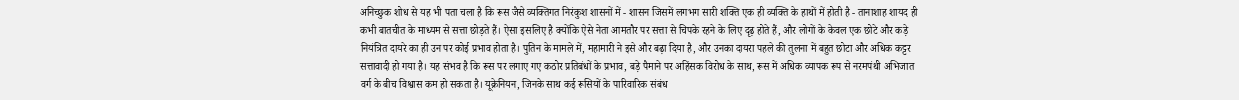अनिच्छुक शोध से यह भी पता चला है कि रूस जैसे व्यक्तिगत निरंकुश शासनों में - शासन जिसमें लगभग सारी शक्ति एक ही व्यक्ति के हाथों में होती है - तानाशाह शायद ही कभी बातचीत के माध्यम से सत्ता छोड़ते हैं। ऐसा इसलिए है क्योंकि ऐसे नेता आमतौर पर सत्ता से चिपके रहने के लिए दृढ़ होते हैं, और लोगों के केवल एक छोटे और कड़े नियंत्रित दायरे का ही उन पर कोई प्रभाव होता है। पुतिन के मामले में, महामारी ने इसे और बढ़ा दिया है, और उनका दायरा पहले की तुलना में बहुत छोटा और अधिक कट्टर सत्तावादी हो गया है। यह संभव है कि रूस पर लगाए गए कठोर प्रतिबंधों के प्रभाव, बड़े पैमाने पर अहिंसक विरोध के साथ, रूस में अधिक व्यापक रूप से नरमपंथी अभिजात वर्ग के बीच विश्वास कम हो सकता है। यूक्रेनियन, जिनके साथ कई रूसियों के पारिवारिक संबंध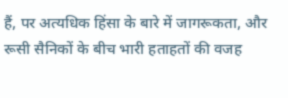हैं, पर अत्यधिक हिंसा के बारे में जागरूकता, और रूसी सैनिकों के बीच भारी हताहतों की वजह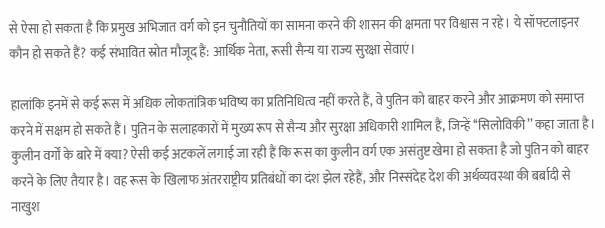से ऐसा हो सकता है कि प्रमुख अभिजात वर्ग को इन चुनौतियों का सामना करने की शासन की क्षमता पर विश्वास न रहे। ये सॉफ्टलाइनर कौन हो सकते हैं? कई संभावित स्रोत मौजूद हैं: आर्थिक नेता, रूसी सैन्य या राज्य सुरक्षा सेवाएं।

हालांकि इनमें से कई रूस में अधिक लोकतांत्रिक भविष्य का प्रतिनिधित्व नहीं करते हैं, वे पुतिन को बाहर करने और आक्रमण को समाप्त करने में सक्षम हो सकते हैं। पुतिन के सलाहकारों में मुख्य रूप से सैन्य और सुरक्षा अधिकारी शामिल हैं, जिन्हें ‘‘सिलोविकी’’ कहा जाता है। कुलीन वर्गों के बारे में क्या? ऐसी कई अटकलें लगाई जा रही हैं कि रूस का कुलीन वर्ग एक असंतुष्ट खेमा हो सकता है जो पुतिन को बाहर करने के लिए तैयार है। वह रूस के खिलाफ अंतरराष्ट्रीय प्रतिबंधों का दंश झेल रहेहैं, और निस्संदेह देश की अर्थव्यवस्था की बर्बादी से नाखुश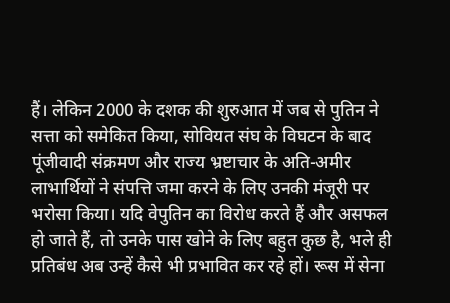हैं। लेकिन 2000 के दशक की शुरुआत में जब से पुतिन ने सत्ता को समेकित किया, सोवियत संघ के विघटन के बाद पूंजीवादी संक्रमण और राज्य भ्रष्टाचार के अति-अमीर लाभार्थियों ने संपत्ति जमा करने के लिए उनकी मंजूरी पर भरोसा किया। यदि वेपुतिन का विरोध करते हैं और असफल हो जाते हैं, तो उनके पास खोने के लिए बहुत कुछ है, भले ही प्रतिबंध अब उन्हें कैसे भी प्रभावित कर रहे हों। रूस में सेना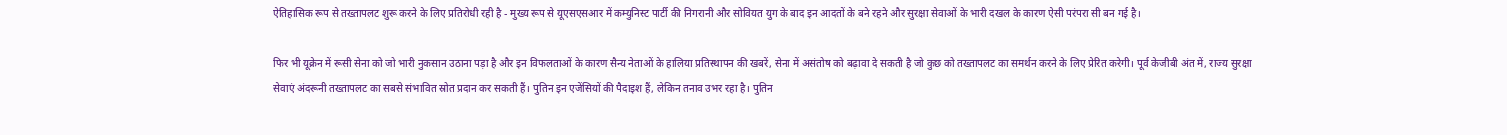ऐतिहासिक रूप से तख्तापलट शुरू करने के लिए प्रतिरोधी रही है - मुख्य रूप से यूएसएसआर में कम्युनिस्ट पार्टी की निगरानी और सोवियत युग के बाद इन आदतों के बने रहने और सुरक्षा सेवाओं के भारी दखल के कारण ऐसी परंपरा सी बन गई है।

फिर भी यूक्रेन में रूसी सेना को जो भारी नुकसान उठाना पड़ा है और इन विफलताओं के कारण सैन्य नेताओं के हालिया प्रतिस्थापन की खबरें, सेना में असंतोष को बढ़ावा दे सकती है जो कुछ को तख्तापलट का समर्थन करने के लिए प्रेरित करेगी। पूर्व केजीबी अंत में, राज्य सुरक्षा सेवाएं अंदरूनी तख्तापलट का सबसे संभावित स्रोत प्रदान कर सकती हैं। पुतिन इन एजेंसियों की पैदाइश हैं, लेकिन तनाव उभर रहा है। पुतिन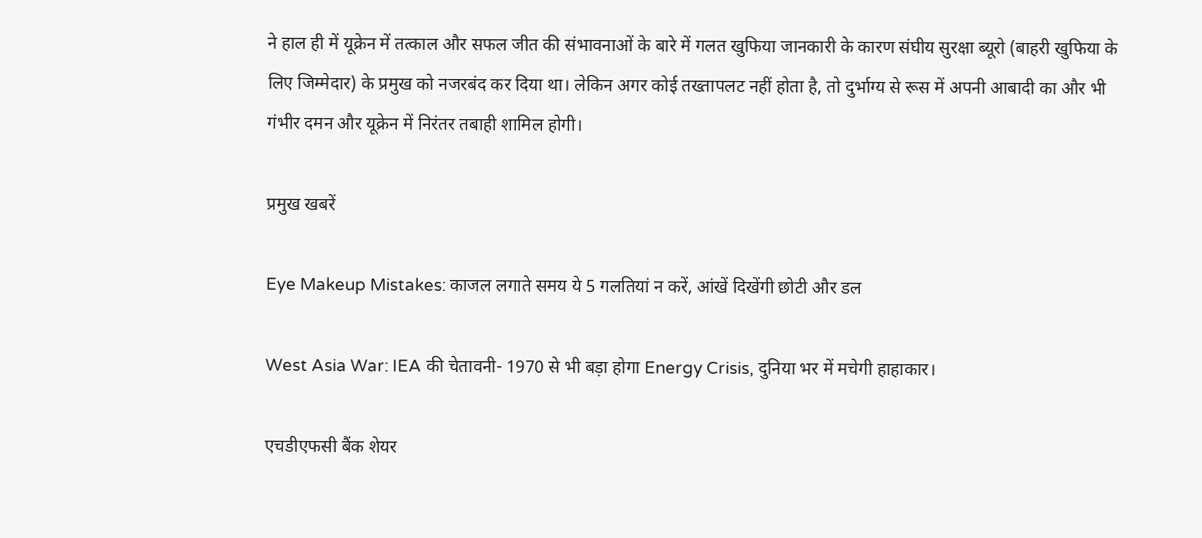ने हाल ही में यूक्रेन में तत्काल और सफल जीत की संभावनाओं के बारे में गलत खुफिया जानकारी के कारण संघीय सुरक्षा ब्यूरो (बाहरी खुफिया के लिए जिम्मेदार) के प्रमुख को नजरबंद कर दिया था। लेकिन अगर कोई तख्तापलट नहीं होता है, तो दुर्भाग्य से रूस में अपनी आबादी का और भी गंभीर दमन और यूक्रेन में निरंतर तबाही शामिल होगी।

प्रमुख खबरें

Eye Makeup Mistakes: काजल लगाते समय ये 5 गलतियां न करें, आंखें दिखेंगी छोटी और डल

West Asia War: IEA की चेतावनी- 1970 से भी बड़ा होगा Energy Crisis, दुनिया भर में मचेगी हाहाकार।

एचडीएफसी बैंक शेयर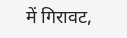में गिरावट,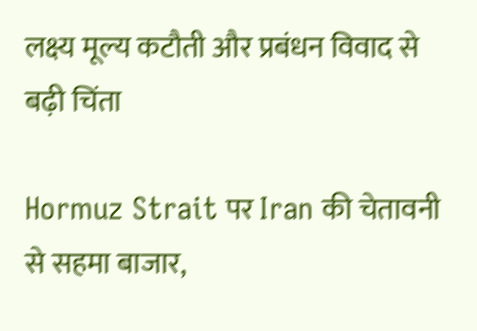लक्ष्य मूल्य कटौती और प्रबंधन विवाद से बढ़ी चिंता

Hormuz Strait पर Iran की चेतावनी से सहमा बाजार,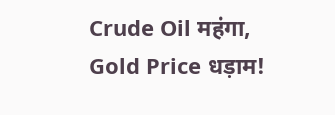Crude Oil महंगा, Gold Price धड़ाम!